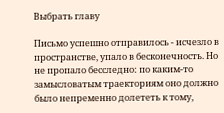Выбрать главу

Письмо успешно отправилось - исчезло в пространстве, упало в бесконечность. Но не пропало бесследно: по каким-то замысловатым траекториям оно должно было непременно долететь к тому,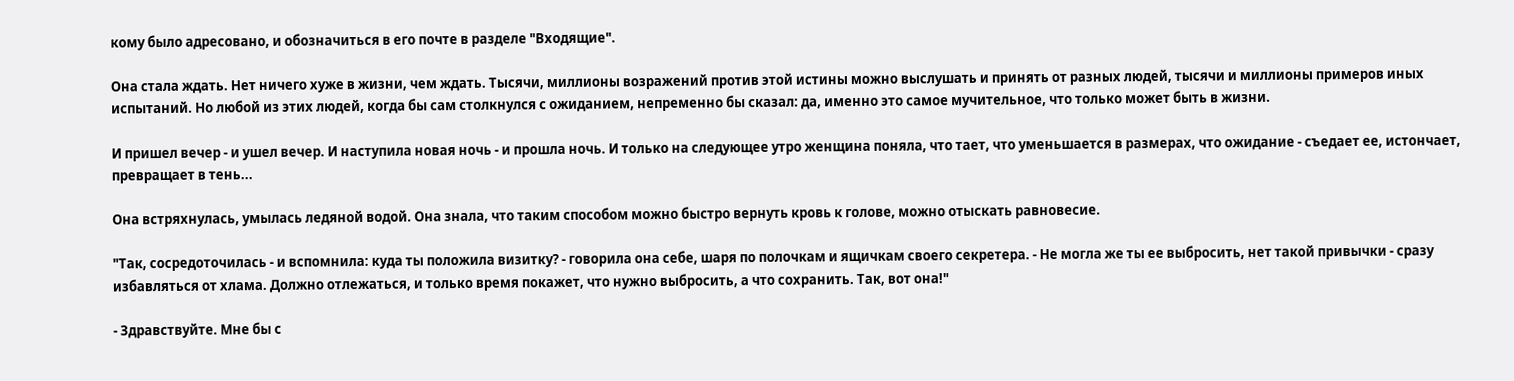кому было адресовано, и обозначиться в его почте в разделе "Входящие".

Она стала ждать. Нет ничего хуже в жизни, чем ждать. Тысячи, миллионы возражений против этой истины можно выслушать и принять от разных людей, тысячи и миллионы примеров иных испытаний. Но любой из этих людей, когда бы сам столкнулся с ожиданием, непременно бы сказал: да, именно это самое мучительное, что только может быть в жизни.

И пришел вечер - и ушел вечер. И наступила новая ночь - и прошла ночь. И только на следующее утро женщина поняла, что тает, что уменьшается в размерах, что ожидание - съедает ее, истончает, превращает в тень...

Она встряхнулась, умылась ледяной водой. Она знала, что таким способом можно быстро вернуть кровь к голове, можно отыскать равновесие.

"Так, сосредоточилась - и вспомнила: куда ты положила визитку? - говорила она себе, шаря по полочкам и ящичкам своего секретера. - Не могла же ты ее выбросить, нет такой привычки - сразу избавляться от хлама. Должно отлежаться, и только время покажет, что нужно выбросить, а что сохранить. Так, вот она!"

- Здравствуйте. Мне бы с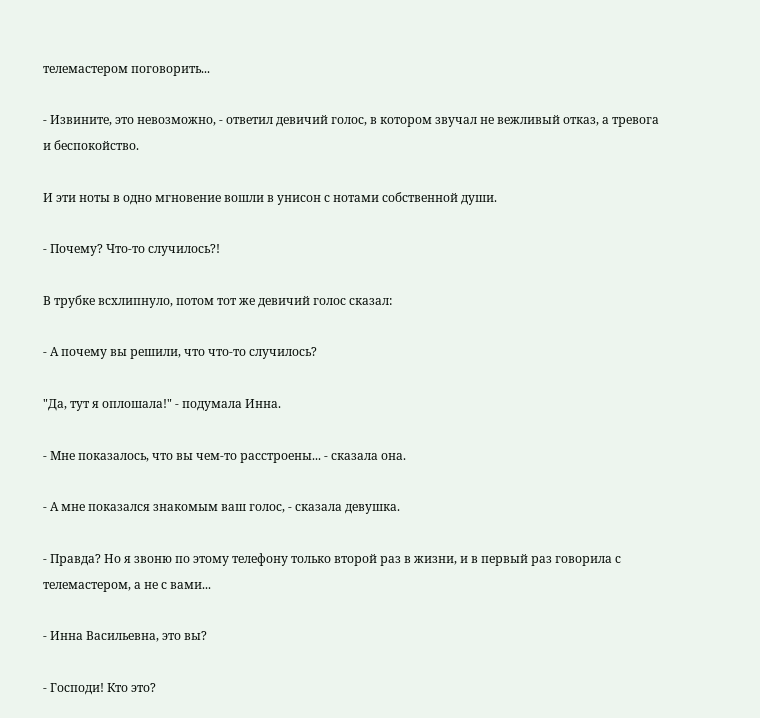телемастером поговорить...

- Извините, это невозможно, - ответил девичий голос, в котором звучал не вежливый отказ, а тревога и беспокойство.

И эти ноты в одно мгновение вошли в унисон с нотами собственной души.

- Почему? Что-то случилось?!

В трубке всхлипнуло, потом тот же девичий голос сказал:

- А почему вы решили, что что-то случилось?

"Да, тут я оплошала!" - подумала Инна.

- Мне показалось, что вы чем-то расстроены... - сказала она.

- А мне показался знакомым ваш голос, - сказала девушка.

- Правда? Но я звоню по этому телефону только второй раз в жизни, и в первый раз говорила с телемастером, а не с вами...

- Инна Васильевна, это вы?

- Господи! Кто это?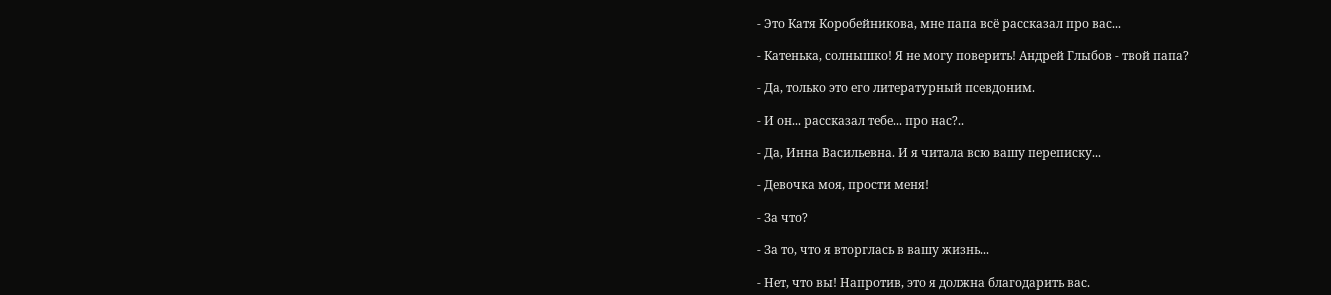- Это Катя Коробейникова, мне папа всё рассказал про вас...

- Катенька, солнышко! Я не могу поверить! Андрей Глыбов - твой папа?

- Да, только это его литературный псевдоним.

- И он... рассказал тебе... про нас?..

- Да, Инна Васильевна. И я читала всю вашу переписку...

- Девочка моя, прости меня!

- За что?

- За то, что я вторглась в вашу жизнь...

- Нет, что вы! Напротив, это я должна благодарить вас.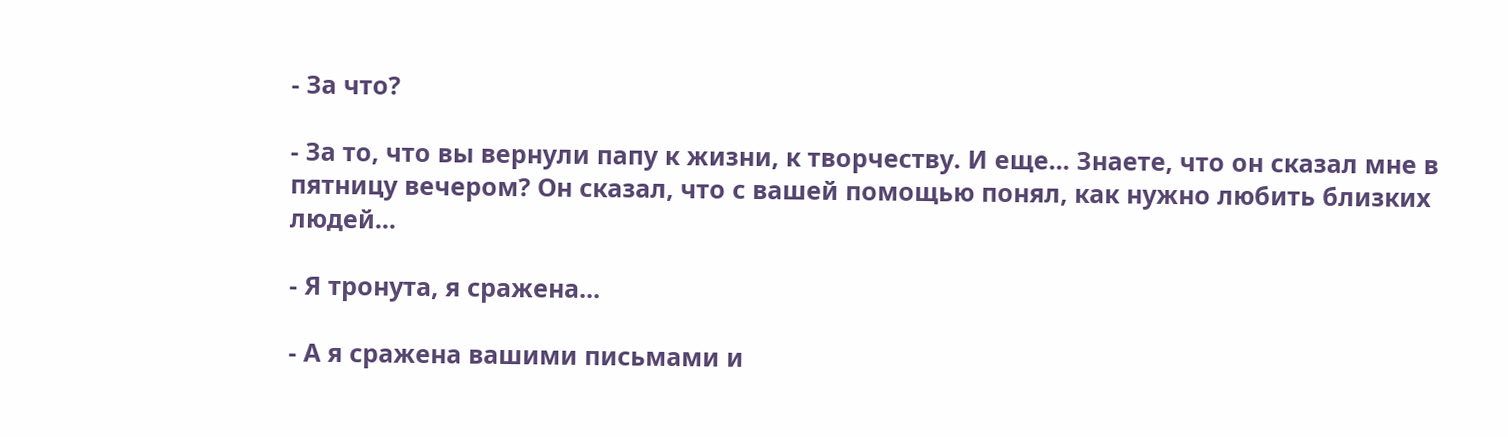- За что?

- За то, что вы вернули папу к жизни, к творчеству. И еще... Знаете, что он сказал мне в пятницу вечером? Он сказал, что с вашей помощью понял, как нужно любить близких людей...

- Я тронута, я сражена...

- А я сражена вашими письмами и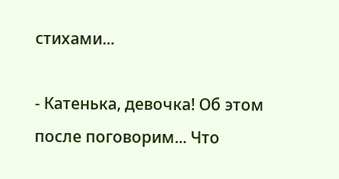стихами...

- Катенька, девочка! Об этом после поговорим... Что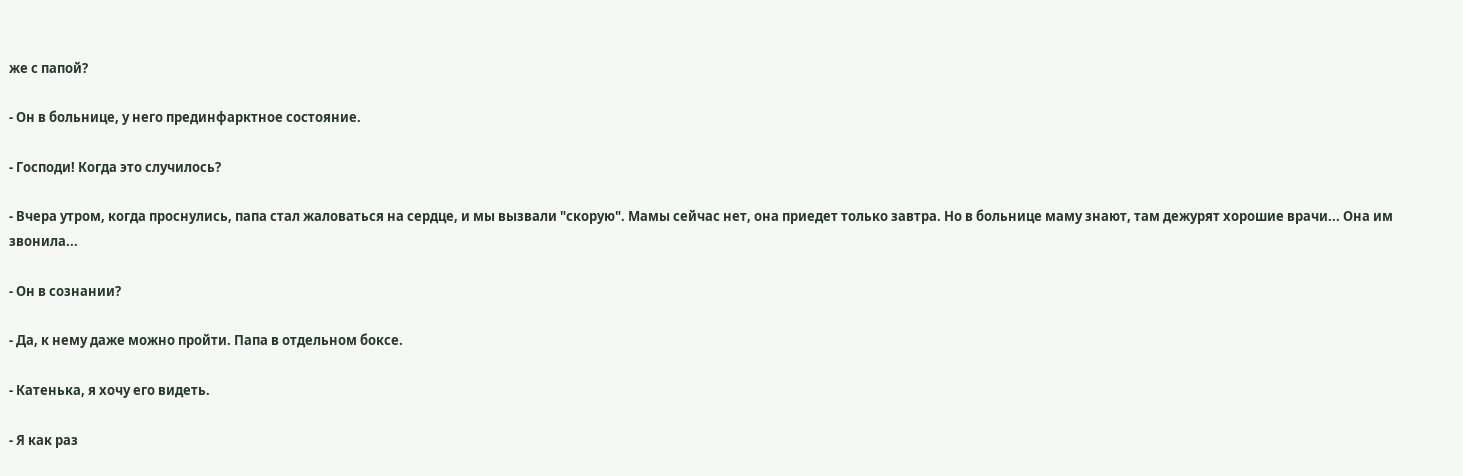же с папой?

- Он в больнице, у него прединфарктное состояние.

- Господи! Когда это случилось?

- Вчера утром, когда проснулись, папа стал жаловаться на сердце, и мы вызвали "скорую". Мамы сейчас нет, она приедет только завтра. Но в больнице маму знают, там дежурят хорошие врачи... Она им звонила...

- Он в сознании?

- Да, к нему даже можно пройти. Папа в отдельном боксе.

- Катенька, я хочу его видеть.

- Я как раз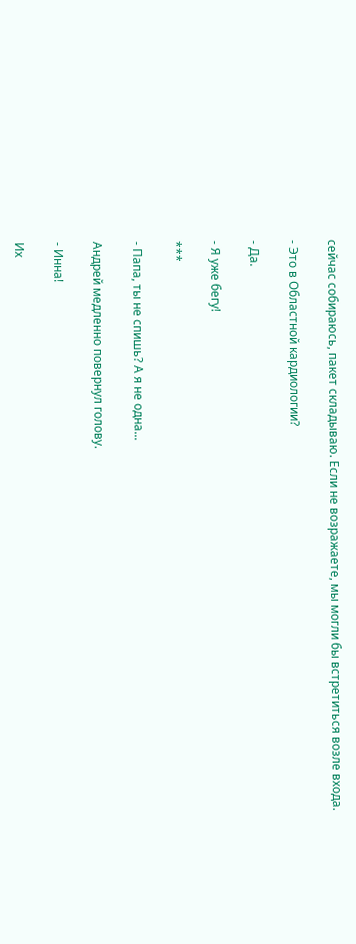сейчас собираюсь, пакет складываю. Если не возражаете, мы могли бы встретиться возле входа.

- Это в Областной кардиологии?

- Да.

- Я уже бегу!

***

- Папа, ты не спишь? А я не одна...

Андрей медленно повернул голову.

- Инна!

Их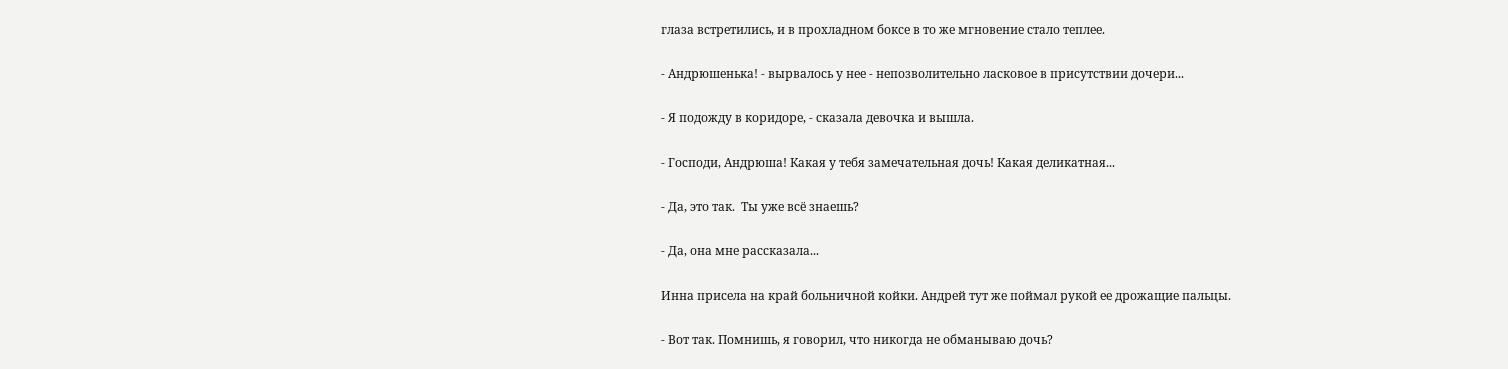глаза встретились, и в прохладном боксе в то же мгновение стало теплее.

- Андрюшенька! - вырвалось у нее - непозволительно ласковое в присутствии дочери...

- Я подожду в коридоре, - сказала девочка и вышла.

- Господи, Андрюша! Какая у тебя замечательная дочь! Какая деликатная...

- Да, это так.  Ты уже всё знаешь?

- Да, она мне рассказала...

Инна присела на край больничной койки. Андрей тут же поймал рукой ее дрожащие пальцы.

- Вот так. Помнишь, я говорил, что никогда не обманываю дочь?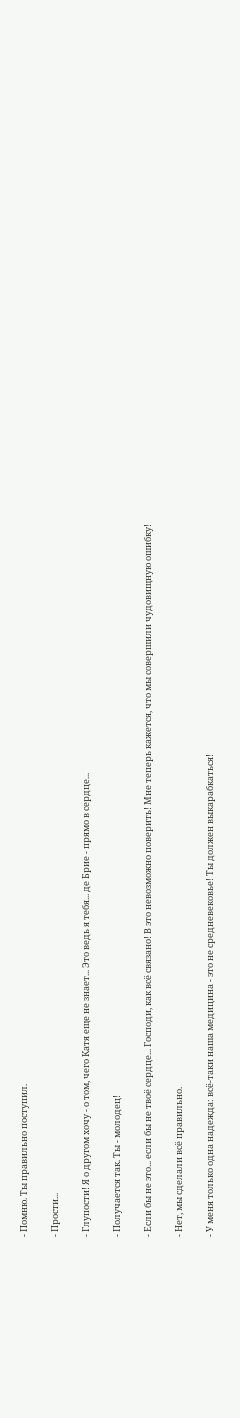- Помню. Ты правильно поступил.

- Прости...

- Глупости! Я о другом хочу - о том, чего Катя еще не знает... Это ведь я тебя... де Брие - прямо в сердце...

- Получается так. Ты - молодец!

- Если бы не это... если бы не твоё сердце... Господи, как всё связано! В это невозможно поверить! Мне теперь кажется, что мы совершили чудовищную ошибку!

- Нет, мы сделали всё правильно.

- У меня только одна надежда: всё-таки наша медицина - это не средневековье! Ты должен выкарабкаться!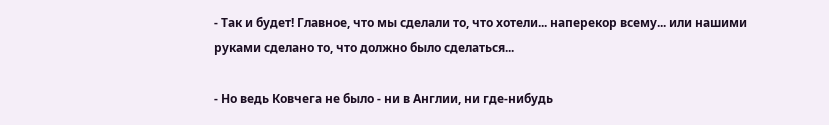- Так и будет! Главное, что мы сделали то, что хотели... наперекор всему... или нашими руками сделано то, что должно было сделаться...

- Но ведь Ковчега не было - ни в Англии, ни где-нибудь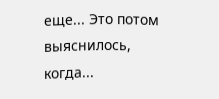еще... Это потом выяснилось, когда...